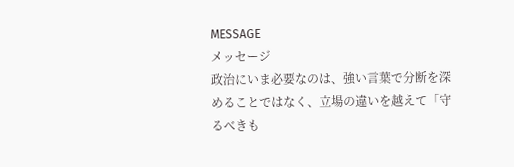MESSAGE
メッセージ
政治にいま必要なのは、強い言葉で分断を深めることではなく、立場の違いを越えて「守るべきも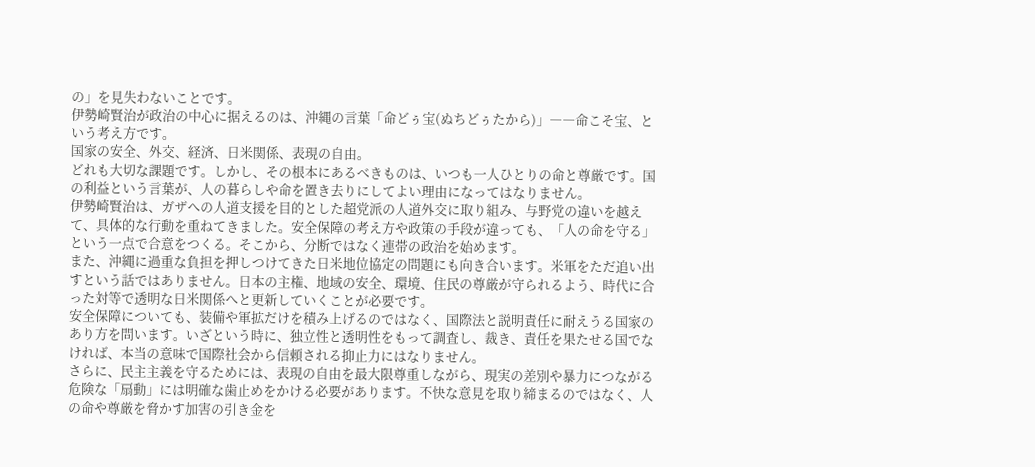の」を見失わないことです。
伊勢崎賢治が政治の中心に据えるのは、沖縄の言葉「命どぅ宝(ぬちどぅたから)」――命こそ宝、という考え方です。
国家の安全、外交、経済、日米関係、表現の自由。
どれも大切な課題です。しかし、その根本にあるべきものは、いつも一人ひとりの命と尊厳です。国の利益という言葉が、人の暮らしや命を置き去りにしてよい理由になってはなりません。
伊勢崎賢治は、ガザへの人道支援を目的とした超党派の人道外交に取り組み、与野党の違いを越えて、具体的な行動を重ねてきました。安全保障の考え方や政策の手段が違っても、「人の命を守る」という一点で合意をつくる。そこから、分断ではなく連帯の政治を始めます。
また、沖縄に過重な負担を押しつけてきた日米地位協定の問題にも向き合います。米軍をただ追い出すという話ではありません。日本の主権、地域の安全、環境、住民の尊厳が守られるよう、時代に合った対等で透明な日米関係へと更新していくことが必要です。
安全保障についても、装備や軍拡だけを積み上げるのではなく、国際法と説明責任に耐えうる国家のあり方を問います。いざという時に、独立性と透明性をもって調査し、裁き、責任を果たせる国でなければ、本当の意味で国際社会から信頼される抑止力にはなりません。
さらに、民主主義を守るためには、表現の自由を最大限尊重しながら、現実の差別や暴力につながる危険な「扇動」には明確な歯止めをかける必要があります。不快な意見を取り締まるのではなく、人の命や尊厳を脅かす加害の引き金を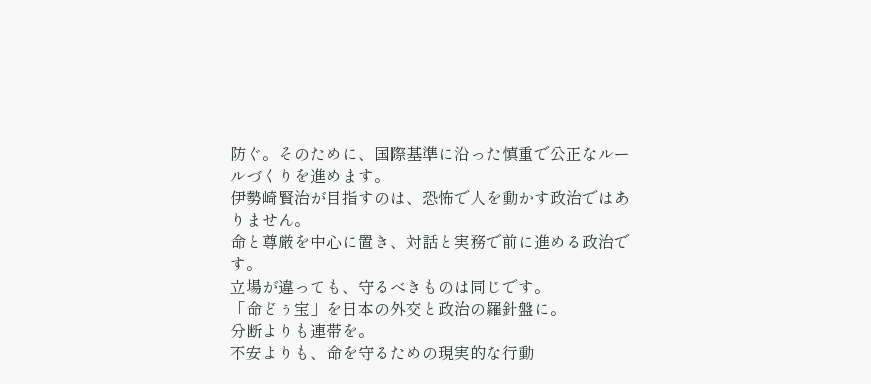防ぐ。そのために、国際基準に沿った慎重で公正なルールづくりを進めます。
伊勢崎賢治が目指すのは、恐怖で人を動かす政治ではありません。
命と尊厳を中心に置き、対話と実務で前に進める政治です。
立場が違っても、守るべきものは同じです。
「命どぅ宝」を日本の外交と政治の羅針盤に。
分断よりも連帯を。
不安よりも、命を守るための現実的な行動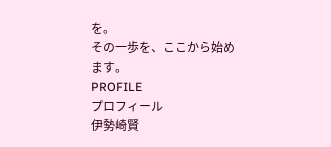を。
その一歩を、ここから始めます。
PROFILE
プロフィール
伊勢崎賢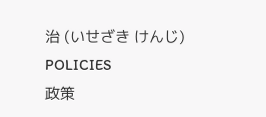治 (いせざき けんじ)
POLICIES
政策